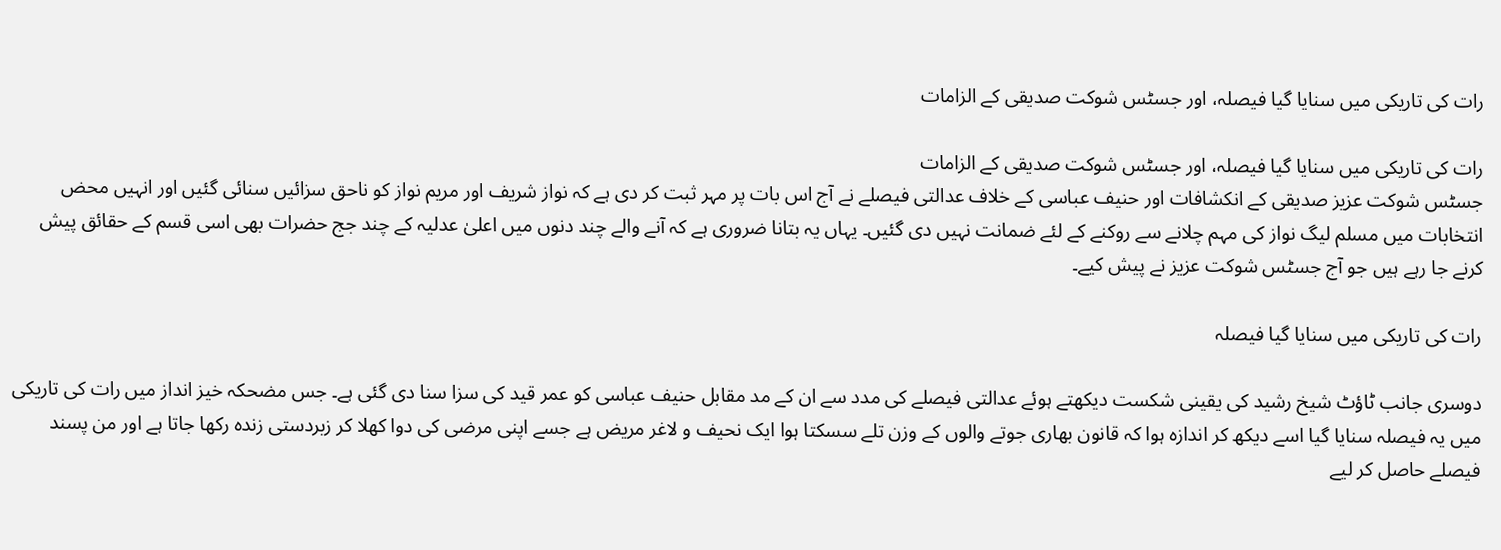رات کی تاریکی میں سنایا گیا فیصلہ، اور جسٹس شوکت صدیقی کے الزامات

رات کی تاریکی میں سنایا گیا فیصلہ، اور جسٹس شوکت صدیقی کے الزامات
جسٹس شوکت عزیز صدیقی کے انکشافات اور حنیف عباسی کے خلاف عدالتی فیصلے نے آج اس بات پر مہر ثبت کر دی ہے کہ نواز شریف اور مریم نواز کو ناحق سزائیں سنائی گئیں اور انہیں محض انتخابات میں مسلم لیگ نواز کی مہم چلانے سے روکنے کے لئے ضمانت نہیں دی گئیں۔ یہاں یہ بتانا ضروری ہے کہ آنے والے چند دنوں میں اعلیٰ عدلیہ کے چند جج حضرات بھی اسی قسم کے حقائق پیش کرنے جا رہے ہیں جو آج جسٹس شوکت عزیز نے پیش کیے۔

رات کی تاریکی میں سنایا گیا فیصلہ

دوسری جانب ٹاؤٹ شیخ رشید کی یقینی شکست دیکھتے ہوئے عدالتی فیصلے کی مدد سے ان کے مد مقابل حنیف عباسی کو عمر قید کی سزا سنا دی گئی ہے۔ جس مضحکہ خیز انداز میں رات کی تاریکی میں یہ فیصلہ سنایا گیا اسے دیکھ کر اندازہ ہوا کہ قانون بھاری جوتے والوں کے وزن تلے سسکتا ہوا ایک نحیف و لاغر مریض ہے جسے اپنی مرضی کی دوا کھلا کر زبردستی زندہ رکھا جاتا ہے اور من پسند فیصلے حاصل کر لیے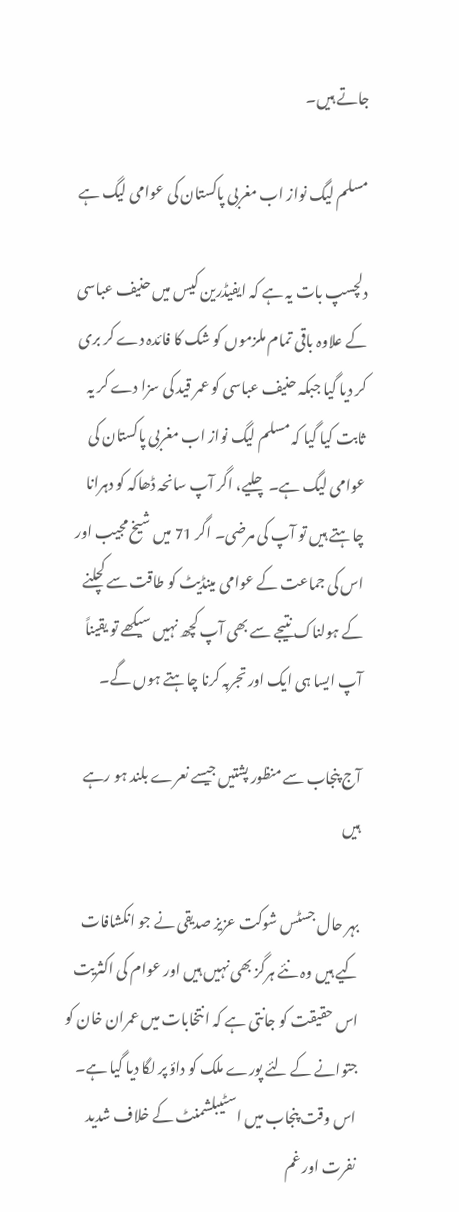جاتے ہیں۔

مسلم لیگ نواز اب مغربی پاکستان کی عوامی لیگ ہے

دلچسپ بات یہ ہے کہ ایفیڈرین کیس میں حنیف عباسی کے علاوہ باقی تمام ملزموں کو شک کا فائدہ دے کر بری کر دیا گیا جبکہ حنیف عباسی کو عمر قید کی سزا دے کر یہ ثابت کیا گیا کہ مسلم لیگ نواز اب مغربی پاکستان کی عوامی لیگ ہے۔ چلیے، اگر آپ سانحہ ڈھاکہ کو دہرانا چاہتے ہیں تو آپ کی مرضی۔ اگر 71 میں شیخ مجیب اور اس کی جماعت کے عوامی مینڈیٹ کو طاقت سے کچلنے کے ہولناک نتیجے سے بھی آپ کچھ نہیں سیکھے تو یقیناً آپ ایسا ہی ایک اور تجربہ کرنا چاہتے ہوں گے۔

آج پنجاب سے منظور پشتیں جیسے نعرے بلند ہو رہے ہیں

بہر حال جسٹس شوکت عزیز صدیقی نے جو انکشافات کیے ہیں وہ نئے ہرگز بھی نہیں ہیں اور عوام کی اکثریت اس حقیقت کو جانتی ہے کہ انتخابات میں عمران خان کو جتوانے کے لئے پورے ملک کو داؤ پر لگا دیا گیا ہے۔ اس وقت پنجاب میں اسٹیبلشمنٹ کے خلاف شدید نفرت اور غم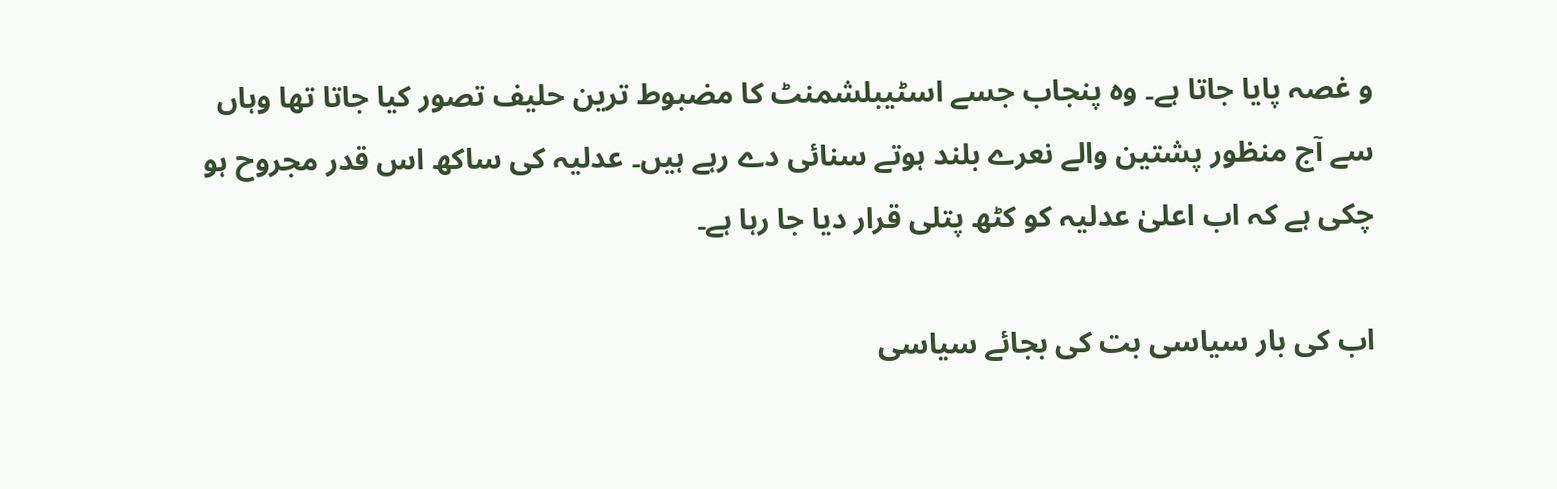و غصہ پایا جاتا ہے۔ وہ پنجاب جسے اسٹیبلشمنٹ کا مضبوط ترین حلیف تصور کیا جاتا تھا وہاں سے آج منظور پشتین والے نعرے بلند ہوتے سنائی دے رہے ہیں۔ عدلیہ کی ساکھ اس قدر مجروح ہو چکی ہے کہ اب اعلیٰ عدلیہ کو کٹھ پتلی قرار دیا جا رہا ہے۔

اب کی بار سیاسی بت کی بجائے سیاسی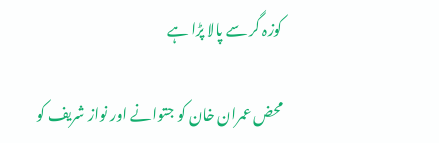کوزہ گر سے پالا پڑا ہے

محض عمران خان کو جتوانے اور نواز شریف کو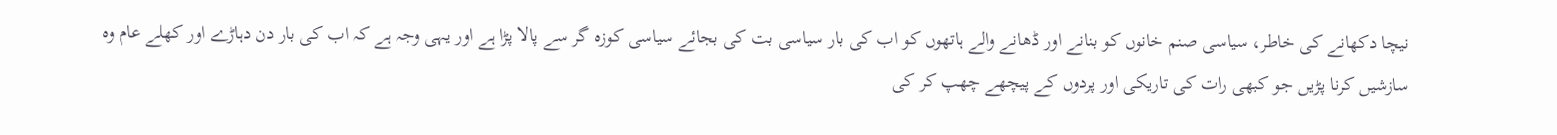نیچا دکھانے کی خاطر، سیاسی صنم خانوں کو بنانے اور ڈھانے والے ہاتھوں کو اب کی بار سیاسی بت کی بجائے سیاسی کوزہ گر سے پالا پڑا ہے اور یہی وجہ ہے کہ اب کی بار دن دہاڑے اور کھلے عام وہ سازشیں کرنا پڑیں جو کبھی رات کی تاریکی اور پردوں کے پیچھے چھپ کر کی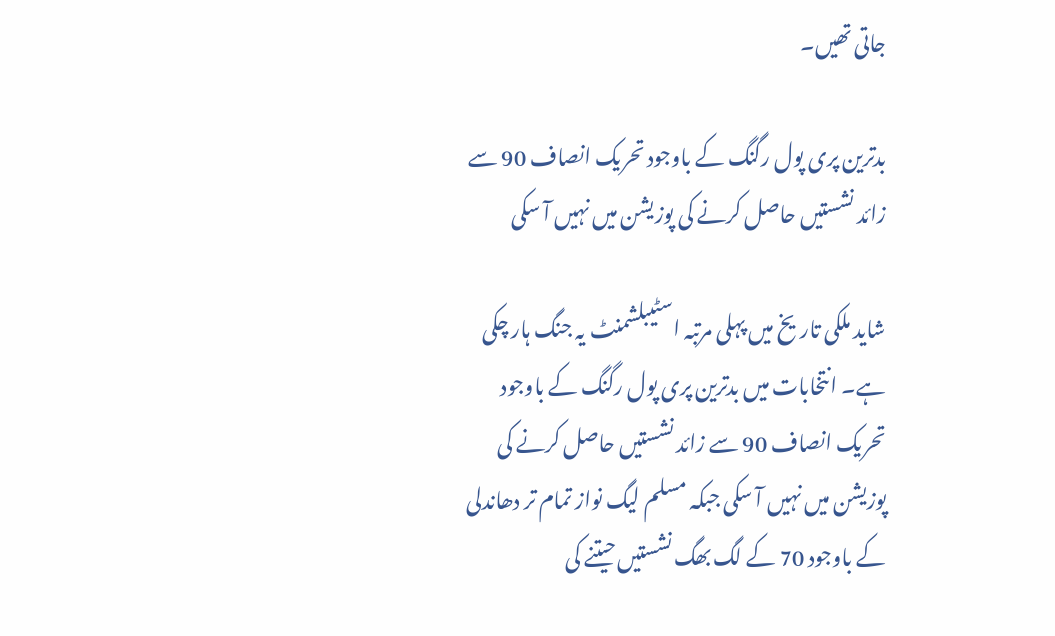جاتی تھیں۔

بدترین پری پول رگنگ کے باوجود تحریک انصاف 90 سے زائد نشستیں حاصل کرنے کی پوزیشن میں نہیں آ سکی

شاید ملکی تاریخ میں پہلی مرتبہ اسٹیبلشمنٹ یہ جنگ ہار چکی ہے۔ انتخابات میں بدترین پری پول رگنگ کے باوجود تحریک انصاف 90 سے زائد نشستیں حاصل کرنے کی پوزیشن میں نہیں آ سکی جبکہ مسلم لیگ نواز تمام تر دھاندلی کے باوجود 70 کے لگ بھگ نشستیں حیتنے کی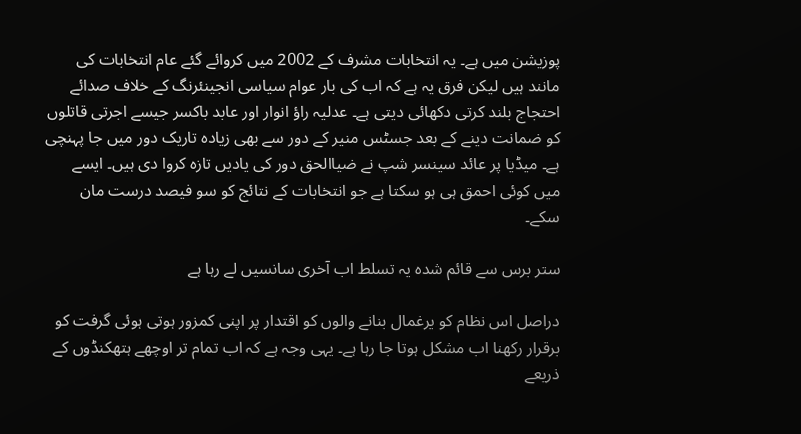پوزیشن میں ہے۔ یہ انتخابات مشرف کے 2002 میں کروائے گئے عام انتخابات کی مانند ہیں لیکن فرق یہ ہے کہ اب کی بار عوام سیاسی انجینئرنگ کے خلاف صدائے احتجاج بلند کرتی دکھائی دیتی ہے۔ عدلیہ راؤ انوار اور عابد باکسر جیسے اجرتی قاتلوں کو ضمانت دینے کے بعد جسٹس منیر کے دور سے بھی زیادہ تاریک دور میں جا پہنچی ہے۔ میڈیا پر عائد سینسر شپ نے ضیاالحق دور کی یادیں تازہ کروا دی ہیں۔ ایسے میں کوئی احمق ہی ہو سکتا ہے جو انتخابات کے نتائج کو سو فیصد درست مان سکے۔

ستر برس سے قائم شدہ یہ تسلط اب آخری سانسیں لے رہا ہے

دراصل اس نظام کو یرغمال بنانے والوں کو اقتدار پر اپنی کمزور ہوتی ہوئی گرفت کو برقرار رکھنا اب مشکل ہوتا جا رہا ہے۔ یہی وجہ ہے کہ اب تمام تر اوچھے ہتھکنڈوں کے ذریعے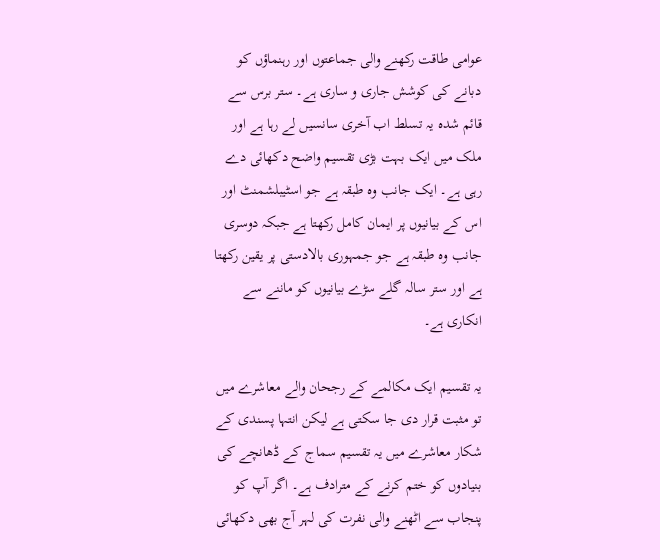عوامی طاقت رکھنے والی جماعتوں اور رہنماؤں کو دبانے کی کوشش جاری و ساری ہے۔ ستر برس سے قائم شدہ یہ تسلط اب آخری سانسیں لے رہا ہے اور ملک میں ایک بہت بڑی تقسیم واضح دکھائی دے رہی ہے۔ ایک جانب وہ طبقہ ہے جو اسٹیبلشمنٹ اور اس کے بیانیوں پر ایمان کامل رکھتا ہے جبکہ دوسری جانب وہ طبقہ ہے جو جمہوری بالادستی پر یقین رکھتا ہے اور ستر سالہ گلے سڑے بیانیوں کو ماننے سے انکاری ہے۔

یہ تقسیم ایک مکالمے کے رجحان والے معاشرے میں تو مثبت قرار دی جا سکتی ہے لیکن انتہا پسندی کے شکار معاشرے میں یہ تقسیم سماج کے ڈھانچے کی بنیادوں کو ختم کرنے کے مترادف ہے۔ اگر آپ کو پنجاب سے اٹھنے والی نفرت کی لہر آج بھی دکھائی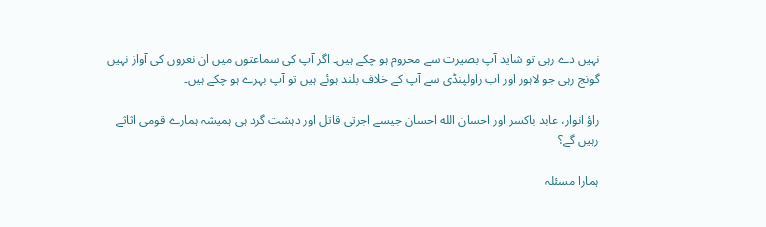نہیں دے رہی تو شاید آپ بصیرت سے محروم ہو چکے ہیں۔ اگر آپ کی سماعتوں میں ان نعروں کی آواز نہیں گونج رہی جو لاہور اور اب راولپنڈی سے آپ کے خلاف بلند ہوئے ہیں تو آپ بہرے ہو چکے ہیں۔

راؤ انوار، عابد باکسر اور احسان الله احسان جیسے اجرتی قاتل اور دہشت گرد ہی ہمیشہ ہمارے قومی اثاثے رہیں گے؟

ہمارا مسئلہ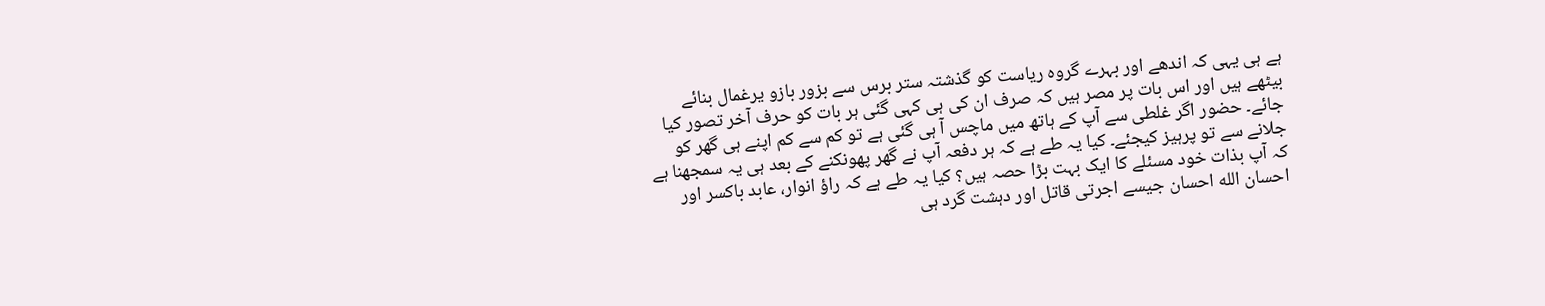ہے ہی یہی کہ اندھے اور بہرے گروہ ریاست کو گذشتہ ستر برس سے بزور بازو یرغمال بنائے بیٹھے ہیں اور اس بات پر مصر ہیں کہ صرف ان کی ہی کہی گئی ہر بات کو حرف آخر تصور کیا جائے۔ حضور اگر غلطی سے آپ کے ہاتھ میں ماچس آ ہی گئی ہے تو کم سے کم اپنے ہی گھر کو جلانے سے تو پرہیز کیجئے۔ کیا یہ طے ہے کہ ہر دفعہ آپ نے گھر پھونکنے کے بعد ہی یہ سمجھنا ہے کہ آپ بذات خود مسئلے کا ایک بہت بڑا حصہ ہیں؟ کیا یہ طے ہے کہ راؤ انوار، عابد باکسر اور احسان الله احسان جیسے اجرتی قاتل اور دہشت گرد ہی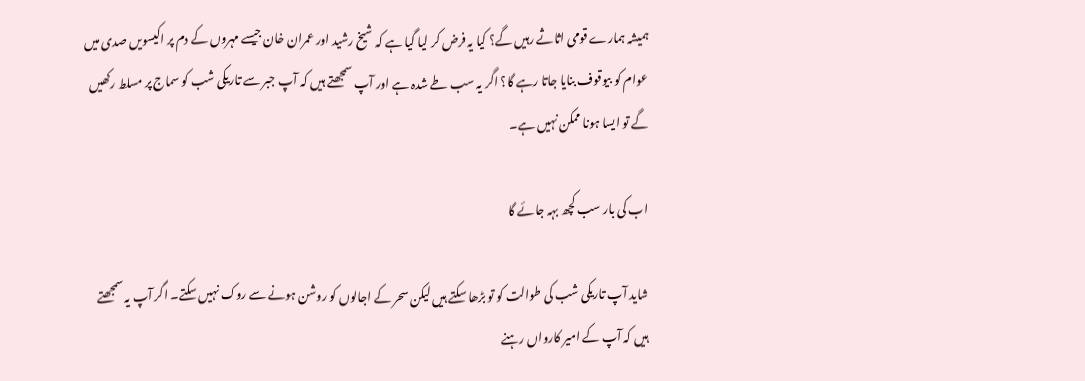ہمیشہ ہمارے قومی اثاثے رہیں گے؟ کیا یہ فرض کر لیا گیا ہے کہ شیخ رشید اور عمران خان جیسے مہروں کے دم پر اکیسویں صدی میں عوام کو بیوقوف بنایا جاتا رہے گا؟ اگر یہ سب طے شدہ ہے اور آپ سمجھتے ہیں کہ آپ جبر سے تاریکی شب کو سماج پر مسلط رکھیں گے تو ایسا ہونا ممکن نہیں ہے۔

اب کی بار سب کچھ بہہ جائے گا

شاید آپ تاریکی شب کی طوالت کو تو بڑھا سکتے ہیں لیکن سحر کے اجالوں کو روشن ہونے سے روک نہیں سکتے۔ اگر آپ یہ سمجھتے ہیں کہ آپ کے امیر کارواں رہنے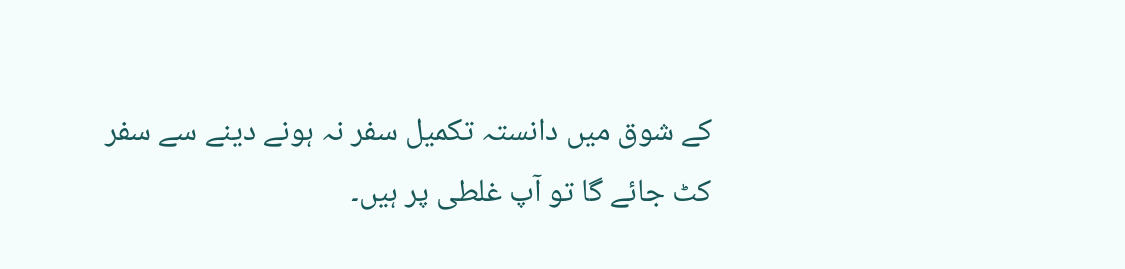کے شوق میں دانستہ تکمیل سفر نہ ہونے دینے سے سفر کٹ جائے گا تو آپ غلطی پر ہیں۔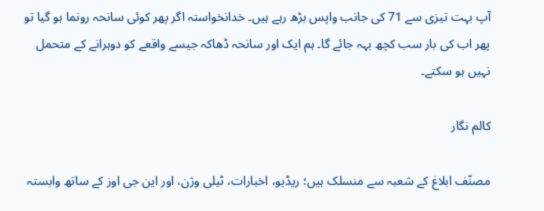آپ بہت تیزی سے 71 کی جانب واپس بڑھ رہے ہیں۔ خدانخواستہ اگر پھر کوئی سانحہ رونما ہو گیا تو پھر اب کی بار سب کچھ بہہ جائے گا۔ ہم ایک اور سانحہ ڈھاکہ جیسے واقعے کو دوہرانے کے متحمل نہیں ہو سکتے۔

کالم نگار

مصنّف ابلاغ کے شعبہ سے منسلک ہیں؛ ریڈیو، اخبارات، ٹیلی وژن، اور این جی اوز کے ساتھ وابستہ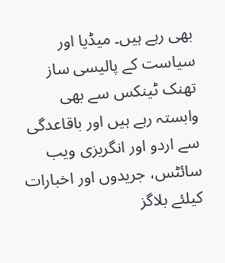بھی رہے ہیں۔ میڈیا اور سیاست کے پالیسی ساز تھنک ٹینکس سے بھی وابستہ رہے ہیں اور باقاعدگی سے اردو اور انگریزی ویب سائٹس، جریدوں اور اخبارات کیلئے بلاگز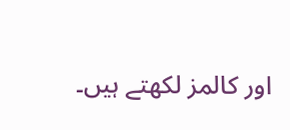اور کالمز لکھتے ہیں۔